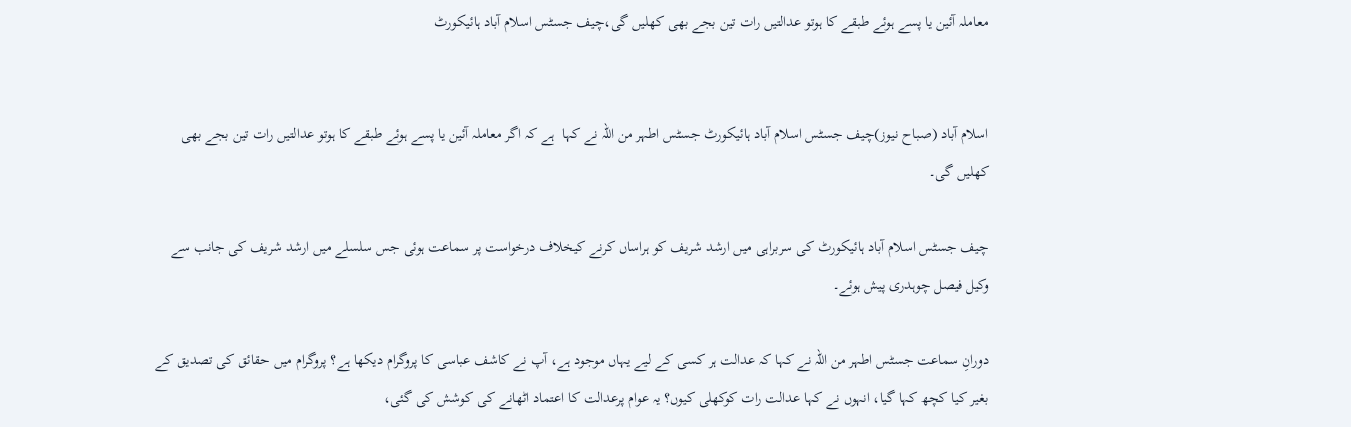معاملہ آئین یا پسے ہوئے طبقے کا ہوتو عدالتیں رات تین بجے بھی کھلیں گی،چیف جسٹس اسلام آباد ہائیکورٹ


اسلام آباد (صباح نیوز)چیف جسٹس اسلام آباد ہائیکورٹ جسٹس اطہر من اللہ نے کہا  ہے کہ اگر معاملہ آئین یا پسے ہوئے طبقے کا ہوتو عدالتیں رات تین بجے بھی کھلیں گی۔

چیف جسٹس اسلام آباد ہائیکورٹ کی سربراہی میں ارشد شریف کو ہراساں کرنے کیخلاف درخواست پر سماعت ہوئی جس سلسلے میں ارشد شریف کی جانب سے وکیل فیصل چوہدری پیش ہوئے۔

دورانِ سماعت جسٹس اطہر من اللہ نے کہا کہ عدالت ہر کسی کے لیے یہاں موجود ہے، آپ نے کاشف عباسی کا پروگرام دیکھا ہے؟ پروگرام میں حقائق کی تصدیق کے بغیر کیا کچھ کہا گیا، انہوں نے کہا عدالت رات کوکھلی کیوں؟ یہ عوام پرعدالت کا اعتماد اٹھانے کی کوشش کی گئی،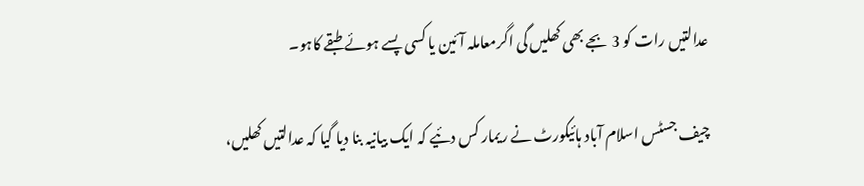عدالتیں رات کو 3 بجے بھی کھلیں گی اگرمعاملہ آئین یا کسی پسے ہوئے طبقے کاہو۔

چیف جسٹس اسلام آباد ہائیکورٹ نے ریمار کس دئیے کہ ایک بیانیہ بنا دیا گیا کہ عدالتیں کھلیں،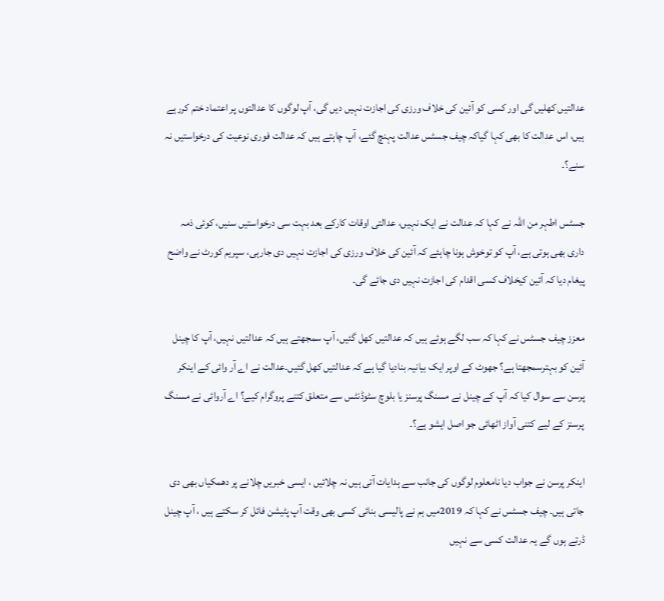عدالتیں کھلیں گی اور کسی کو آئین کی خلاف ورزی کی اجازت نہیں دیں گی، آپ لوگوں کا عدالتوں پر اعتماد ختم کررہے ہیں، اس عدالت کا بھی کہا گیاکہ چیف جسٹس عدالت پہنچ گئے، آپ چاہتے ہیں کہ عدالت فوری نوعیت کی درخواستیں نہ سنے؟۔

جسٹس اطہر من اللہ نے کہا کہ عدالت نے ایک نہیں، عدالتی اوقات کارکے بعد بہت سی درخواستیں سنیں، کوئی ذمہ داری بھی ہوتی ہے، آپ کو توخوش ہونا چاہئے کہ آئین کی خلاف ورزی کی اجازت نہیں دی جارہی، سپریم کورٹ نے واضح پیغام دیا کہ آئین کیخلاف کسی اقدام کی اجازت نہیں دی جائے گی۔

معزز چیف جسٹس نے کہا کہ سب لگے ہوئے ہیں کہ عدالتیں کھل گئیں، آپ سمجھتے ہیں کہ عدالتیں نہیں، آپ کا چینل آئین کو بہترسمجھتا ہے؟ جھوٹ کے اوپر ایک بیانیہ بنادیا گیا ہے کہ عدالتیں کھل گئیں۔عدالت نے اے آر وائی کے اینکر پرسن سے سوال کیا کہ آپ کے چینل نے مسنگ پرسنز یا بلوچ سٹوڈنٹس سے متعلق کتنے پروگرام کیے؟ اے آروائی نے مسنگ پرسنز کے لیے کتنی آواز اٹھائی جو اصل ایشو ہے؟۔

اینکر پرسن نے جواب دیا نامعلوم لوگوں کی جانب سے ہدایات آتی ہیں نہ چلائیں ، ایسی خبریں چلانے پر دھمکیاں بھی دی جاتی ہیں۔ چیف جسٹس نے کہا کہ 2019میں ہم نے پالیسی بنائی کسی بھی وقت آپ پٹیشن فائل کر سکتے ہیں ، آپ چینل ڈرتے ہوں گے یہ عدالت کسی سے نہیں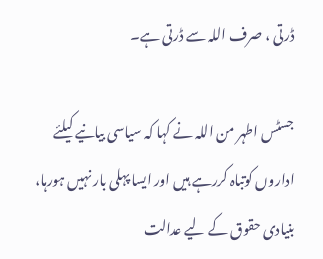ڈرتی ، صرف اللہ سے ڈرتی ہے۔

جسٹس اطہر من اللہ نے کہا کہ سیاسی بیانیے کیلئے اداروں کوتباہ کررہے ہیں اور ایسا پہلی بار نہیں ہورہا،  بنیادی حقوق کے لیے عدالت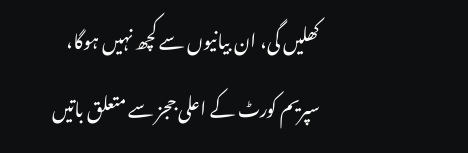کھلیں گی، ان بیانیوں سے کچھ نہیں ہوگا، سپریم کورٹ کے اعلی ججز سے متعلق باتیں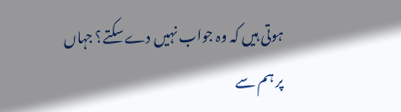ہوتی ہیں کہ وہ جواب نہیں دے سکتے؟ جہاں پر ہم سے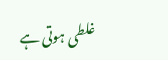غلطی ہوتی ہے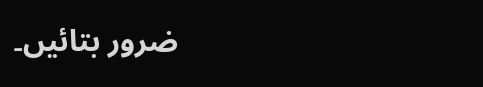ضرور بتائیں۔